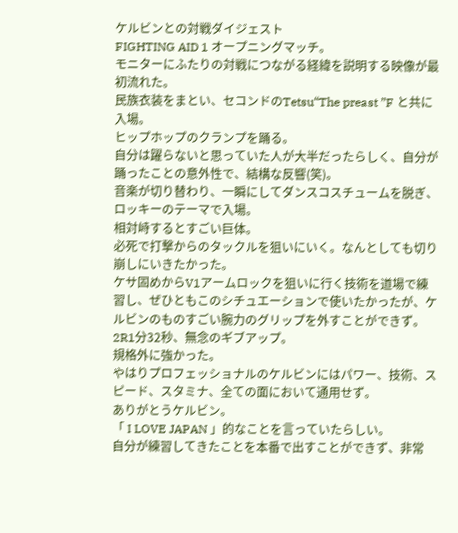ケルビンとの対戦ダイジェスト
FIGHTING AID 1 オープニングマッチ。
モニターにふたりの対戦につながる経緯を説明する映像が最初流れた。
民族衣装をまとい、セコンドのTetsu“The preast ”F と共に入場。
ヒップホップのクランプを踊る。
自分は躍らないと思っていた人が大半だったらしく、自分が踊ったことの意外性で、結構な反響(笑)。
音楽が切り替わり、一瞬にしてダンスコスチュームを脱ぎ、ロッキーのテーマで入場。
相対峙するとすごい巨体。
必死で打撃からのタックルを狙いにいく。なんとしても切り崩しにいきたかった。
ケサ固めからV1アームロックを狙いに行く技術を道場で練習し、ぜひともこのシチュエーションで使いたかったが、ケルビンのものすごい腕力のグリップを外すことができず。
2R1分32秒、無念のギブアップ。
規格外に強かった。
やはりプロフェッショナルのケルビンにはパワー、技術、スピード、スタミナ、全ての面において通用せず。
ありがとうケルビン。
「 I LOVE JAPAN 」的なことを言っていたらしい。
自分が練習してきたことを本番で出すことができず、非常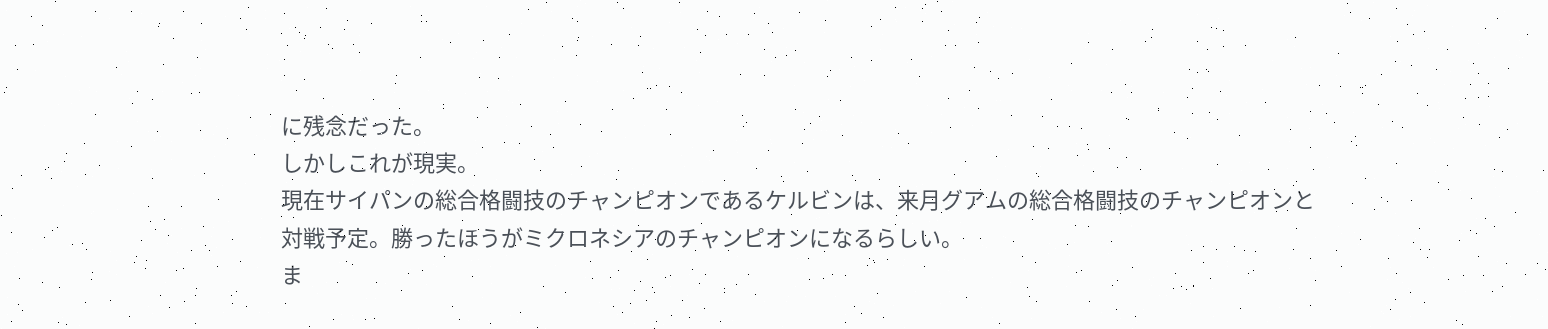に残念だった。
しかしこれが現実。
現在サイパンの総合格闘技のチャンピオンであるケルビンは、来月グアムの総合格闘技のチャンピオンと対戦予定。勝ったほうがミクロネシアのチャンピオンになるらしい。
ま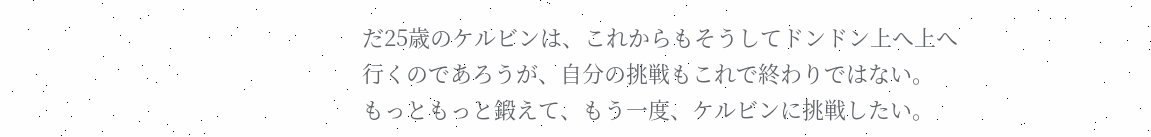だ25歳のケルビンは、これからもそうしてドンドン上へ上へ行くのであろうが、自分の挑戦もこれで終わりではない。
もっともっと鍛えて、もう一度、ケルビンに挑戦したい。